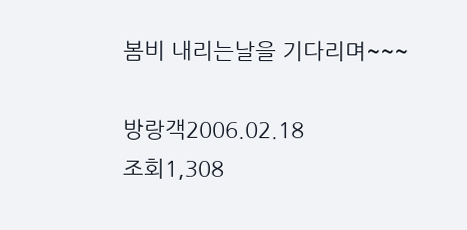봄비 내리는날을 기다리며~~~

방랑객2006.02.18
조회1,308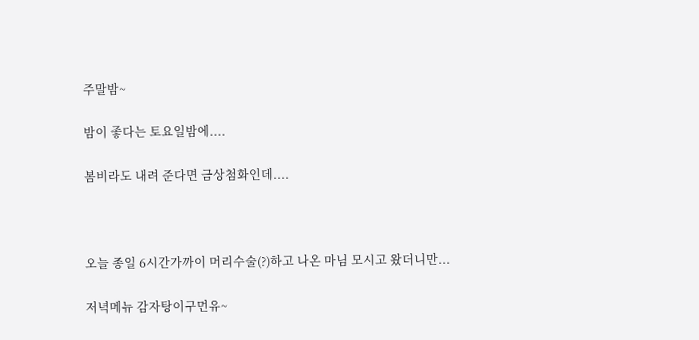주말밤~

밤이 좋다는 토요일밤에....

봄비라도 내려 준다면 금상첨화인데....



오늘 종일 6시간가까이 머리수술(?)하고 나온 마님 모시고 왔더니만...

저녁메뉴 감자탕이구먼유~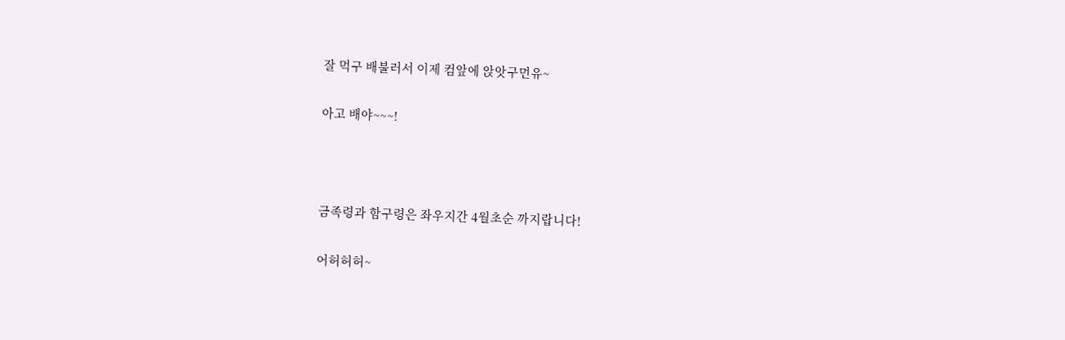잘 먹구 배불러서 이제 컴앞에 앉앗구먼유~

아고 배야~~~!



금족령과 함구령은 좌우지간 4월초순 까지랍니다!

어허허허~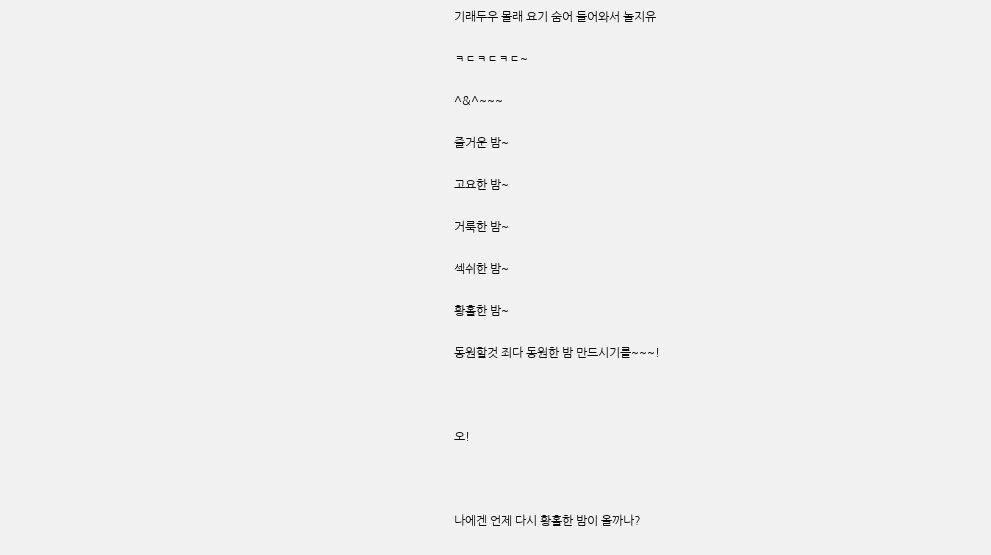기래두우 몰래 요기 숨어 들어와서 놀지유

ㅋㄷㅋㄷㅋㄷ~

^&^~~~

즐거운 밤~

고요한 밤~

거룩한 밤~

섹쉬한 밤~

황홀한 밤~

동원할것 죄다 동원한 밤 만드시기를~~~!



오!



나에겐 언제 다시 황홀한 밤이 올까나?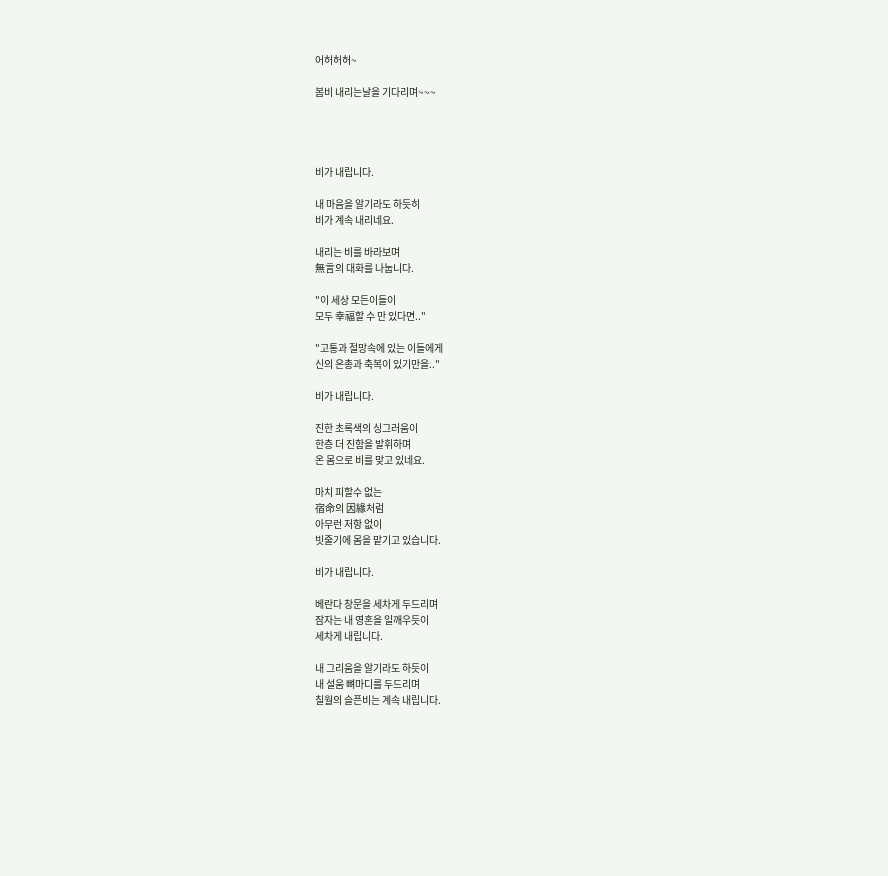어허허허~

봄비 내리는날을 기다리며~~~




비가 내립니다.

내 마음을 알기라도 하듯히
비가 계속 내리네요.

내리는 비를 바라보며
無言의 대화를 나눕니다.

"이 세상 모든이들이
모두 幸福할 수 만 있다면.."

"고통과 절망속에 있는 이들에게
신의 은총과 축복이 있기만을.."

비가 내립니다.

진한 초록색의 싱그러움이
한층 더 진함을 발휘하며
온 몸으로 비를 맞고 있네요.

마치 피할수 없는
宿命의 因緣처럼
아무런 저항 없이
빗줄기에 몸을 맡기고 있습니다.

비가 내립니다.

베란다 창문을 세차게 두드리며
잠자는 내 영혼을 일깨우듯이
세차게 내립니다.

내 그리움을 알기라도 하듯이
내 설움 뼈마디를 두드리며
칠월의 슬픈비는 계속 내립니다.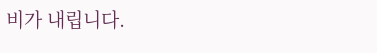비가 내립니다.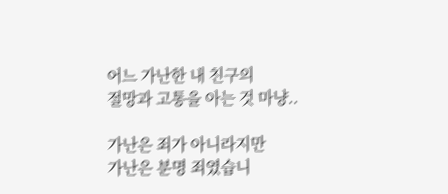어느 가난한 내 친구의
절망과 고통을 아는 것 마냥..

가난은 죄가 아니라지만
가난은 분명 죄였습니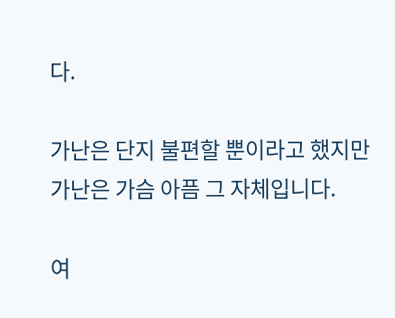다.

가난은 단지 불편할 뿐이라고 했지만
가난은 가슴 아픔 그 자체입니다.

여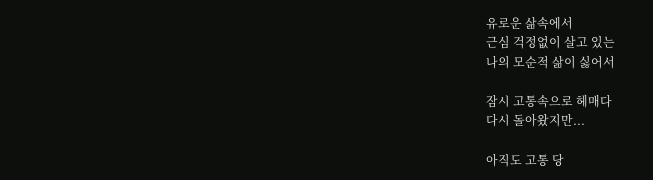유로운 삶속에서
근심 걱정없이 살고 있는
나의 모순적 삶이 싫어서

잠시 고통속으로 헤매다
다시 돌아왔지만...

아직도 고통 당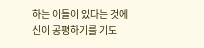하는 이들이 있다는 것에
신이 공평하기를 기도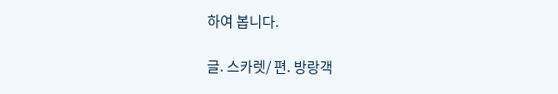하여 봅니다.

글. 스카렛/ 편. 방랑객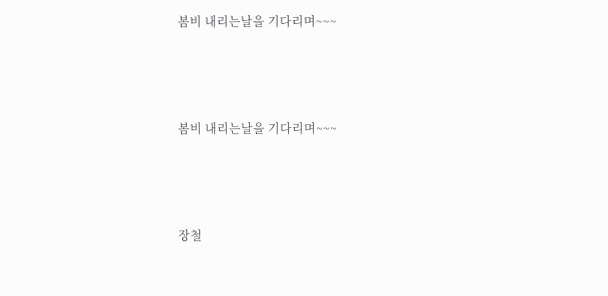봄비 내리는날을 기다리며~~~



봄비 내리는날을 기다리며~~~



장철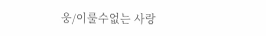웅/이룰수없는 사랑